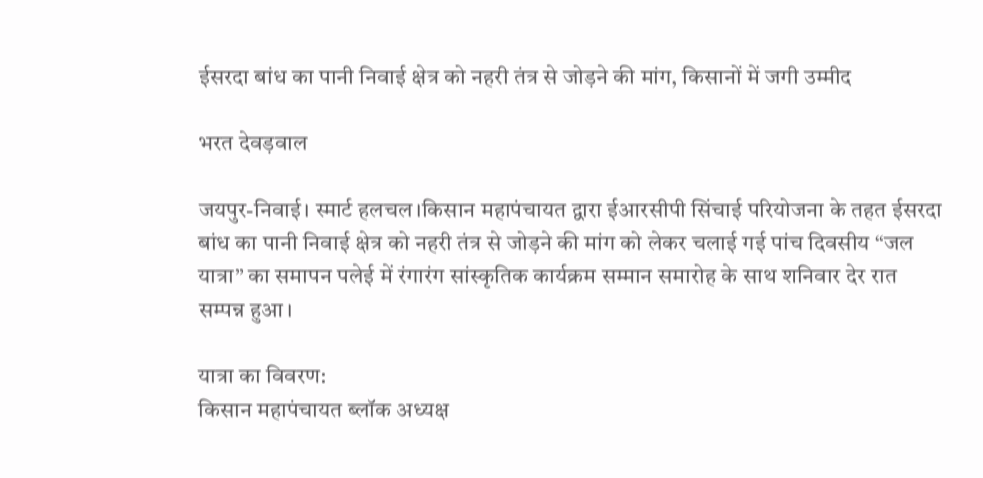ईसरदा बांध का पानी निवाई क्षेत्र को नहरी तंत्र से जोड़ने की मांग, किसानों में जगी उम्मीद

भरत देवड़वाल

जयपुर-निवाई। स्मार्ट हलचल।किसान महापंचायत द्वारा ईआरसीपी सिंचाई परियोजना के तहत ईसरदा बांध का पानी निवाई क्षेत्र को नहरी तंत्र से जोड़ने की मांग को लेकर चलाई गई पांच दिवसीय “जल यात्रा” का समापन पलेई में रंगारंग सांस्कृतिक कार्यक्रम सम्मान समारोह के साथ शनिवार देर रात सम्पन्न हुआ।

यात्रा का विवरण:
किसान महापंचायत ब्लॉक अध्यक्ष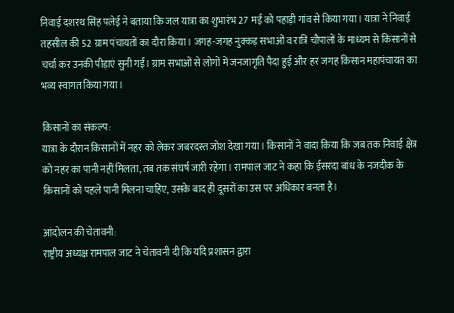निवाई दशरथ सिंह पलेई ने बताया कि जल यात्रा का शुभारंभ 27 मई को पहाड़ी गांव से किया गया। यात्रा ने निवाई तहसील की 52 ग्राम पंचायतों का दौरा किया। जगह-जगह नुक्कड़ सभाओं व रात्रि चौपालों के माध्यम से किसानों से चर्चा कर उनकी पीड़ाएं सुनी गईं। ग्राम सभाओं से लोगों में जनजागृति पैदा हुई और हर जगह किसान महापंचायत का भव्य स्वागत किया गया।

किसानों का संकल्प:
यात्रा के दौरान किसानों में नहर को लेकर जबरदस्त जोश देखा गया। किसानों ने वादा किया कि जब तक निवाई क्षेत्र को नहर का पानी नहीं मिलता, तब तक संघर्ष जारी रहेगा। रामपाल जाट ने कहा कि ईसरदा बांध के नजदीक के किसानों को पहले पानी मिलना चाहिए, उसके बाद ही दूसरों का उस पर अधिकार बनता है।

आंदोलन की चेतावनी:
राष्ट्रीय अध्यक्ष रामपाल जाट ने चेतावनी दी कि यदि प्रशासन द्वारा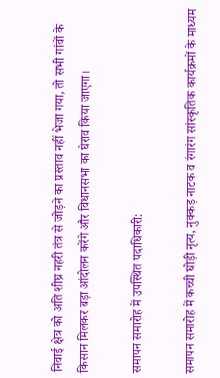निवाई क्षेत्र को अति शीघ्र नहरी तंत्र से जोड़ने का प्रस्ताव नहीं भेजा गया, तो सभी गांवों के किसान मिलकर बड़ा आंदोलन करेंगे और विधानसभा का घेराव किया जाएगा।

समापन समारोह में उपस्थित पदाधिकारी:

समापन समारोह में कच्ची घोड़ी नृत्य, नुक्कड़ नाटक व रंगारंग सांस्कृतिक कार्यक्रमों के माध्यम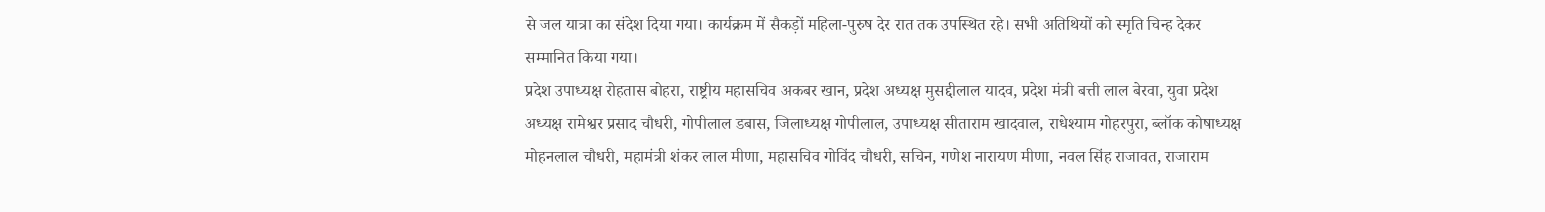से जल यात्रा का संदेश दिया गया। कार्यक्रम में सैकड़ों महिला-पुरुष देर रात तक उपस्थित रहे। सभी अतिथियों को स्मृति चिन्ह देकर सम्मानित किया गया।
प्रदेश उपाध्यक्ष रोहतास बोहरा, राष्ट्रीय महासचिव अकबर खान, प्रदेश अध्यक्ष मुसद्दीलाल यादव, प्रदेश मंत्री बत्ती लाल बेरवा, युवा प्रदेश अध्यक्ष रामेश्वर प्रसाद चौधरी, गोपीलाल डबास, जिलाध्यक्ष गोपीलाल, उपाध्यक्ष सीताराम खादवाल, राधेश्याम गोहरपुरा, ब्लॉक कोषाध्यक्ष मोहनलाल चौधरी, महामंत्री शंकर लाल मीणा, महासचिव गोविंद चौधरी, सचिन, गणेश नारायण मीणा, नवल सिंह राजावत, राजाराम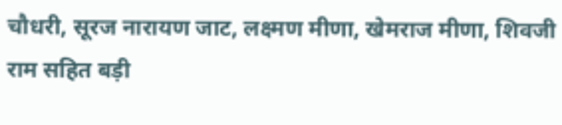चौधरी, सूरज नारायण जाट, लक्ष्मण मीणा, खेमराज मीणा, शिवजी राम सहित बड़ी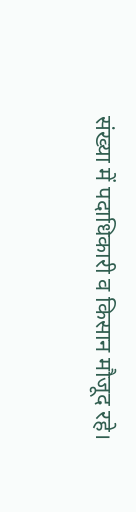संख्या में पदाधिकारी व किसान मौजूद रहे।